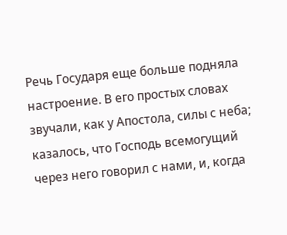Речь Государя еще больше подняла настроение. В его простых словах звучали, как у Апостола, силы с неба; казалось, что Господь всемогущий через него говорил с нами, и, когда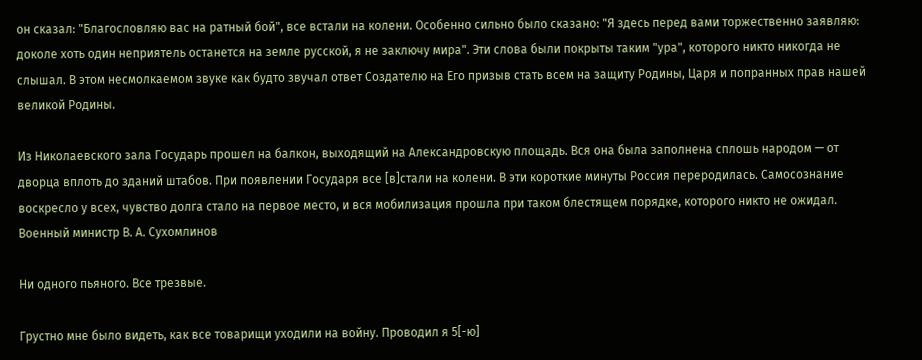он сказал: "Благословляю вас на ратный бой", все встали на колени. Особенно сильно было сказано: "Я здесь перед вами торжественно заявляю: доколе хоть один неприятель останется на земле русской, я не заключу мира". Эти слова были покрыты таким "ура", которого никто никогда не слышал. В этом несмолкаемом звуке как будто звучал ответ Создателю на Его призыв стать всем на защиту Родины, Царя и попранных прав нашей великой Родины.

Из Николаевского зала Государь прошел на балкон, выходящий на Александровскую площадь. Вся она была заполнена сплошь народом — от дворца вплоть до зданий штабов. При появлении Государя все [в]стали на колени. В эти короткие минуты Россия переродилась. Самосознание воскресло у всех, чувство долга стало на первое место, и вся мобилизация прошла при таком блестящем порядке, которого никто не ожидал. Военный министр В. А. Сухомлинов

Ни одного пьяного. Все трезвые.

Грустно мне было видеть, как все товарищи уходили на войну. Проводил я 5[-ю]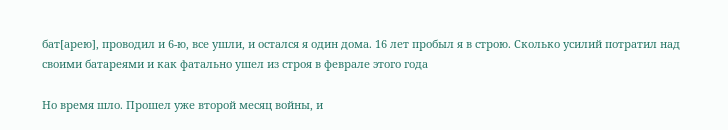бат[арею], проводил и 6-ю, все ушли, и остался я один дома. 16 лет пробыл я в строю. Сколько усилий потратил над своими батареями и как фатально ушел из строя в феврале этого года

Но время шло. Прошел уже второй месяц войны, и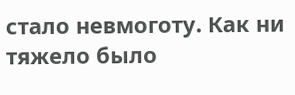стало невмоготу. Как ни тяжело было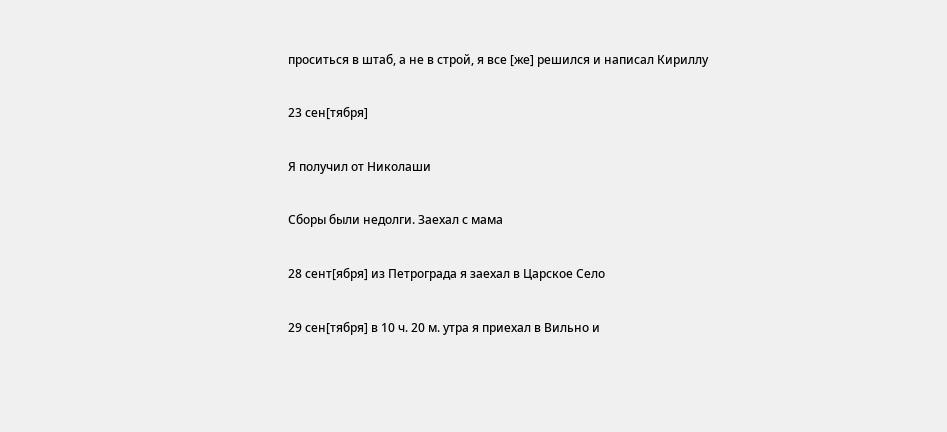проситься в штаб, а не в строй, я все [же] решился и написал Кириллу

23 сен[тября]

Я получил от Николаши

Сборы были недолги. Заехал с мамa

28 сент[ября] из Петрограда я заехал в Царское Село

29 сен[тября] в 10 ч. 20 м. утра я приехал в Вильно и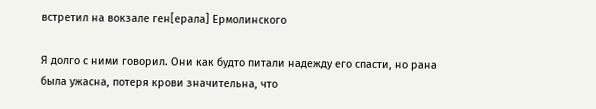встретил на вокзале ген[ерала] Ермолинского

Я долго с ними говорил. Они как будто питали надежду его спасти, но рана была ужасна, потеря крови значительна, что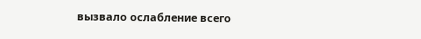вызвало ослабление всего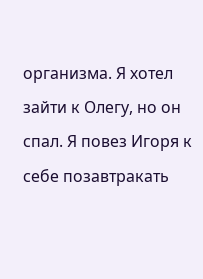организма. Я хотел зайти к Олегу, но он спал. Я повез Игоря к себе позавтракать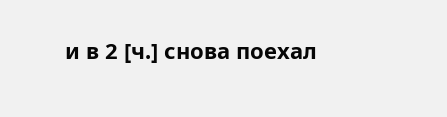и в 2 [ч.] снова поехал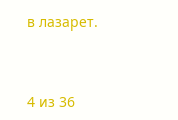в лазарет.



4 из 36